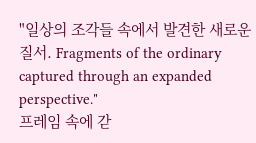"일상의 조각들 속에서 발견한 새로운 질서. Fragments of the ordinary captured through an expanded perspective."
프레임 속에 갇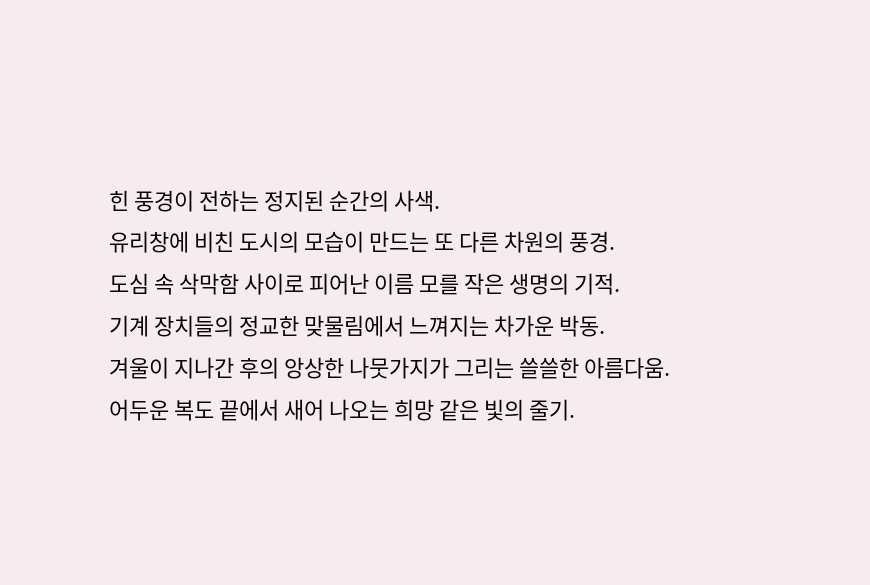힌 풍경이 전하는 정지된 순간의 사색.
유리창에 비친 도시의 모습이 만드는 또 다른 차원의 풍경.
도심 속 삭막함 사이로 피어난 이름 모를 작은 생명의 기적.
기계 장치들의 정교한 맞물림에서 느껴지는 차가운 박동.
겨울이 지나간 후의 앙상한 나뭇가지가 그리는 쓸쓸한 아름다움.
어두운 복도 끝에서 새어 나오는 희망 같은 빛의 줄기.